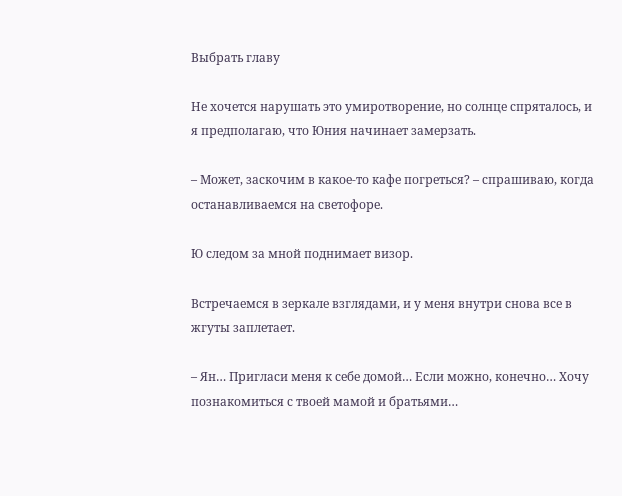Выбрать главу

Не хочется нарушать это умиротворение, но солнце спряталось, и я предполагаю, что Юния начинает замерзать.

– Может, заскочим в какое-то кафе погреться? – спрашиваю, когда останавливаемся на светофоре.

Ю следом за мной поднимает визор.

Встречаемся в зеркале взглядами, и у меня внутри снова все в жгуты заплетает.

– Ян… Пригласи меня к себе домой… Если можно, конечно… Хочу познакомиться с твоей мамой и братьями…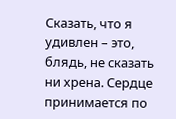Сказать, что я удивлен – это, блядь, не сказать ни хрена. Сердце принимается по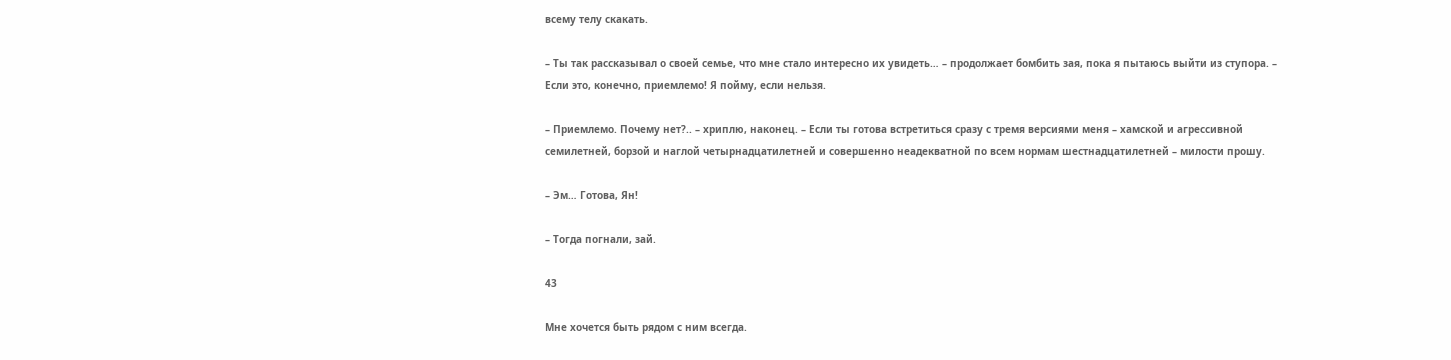всему телу скакать.

– Ты так рассказывал о своей семье, что мне стало интересно их увидеть… – продолжает бомбить зая, пока я пытаюсь выйти из ступора. – Если это, конечно, приемлемо! Я пойму, если нельзя.

– Приемлемо. Почему нет?.. – хриплю, наконец. – Если ты готова встретиться сразу с тремя версиями меня – хамской и агрессивной семилетней, борзой и наглой четырнадцатилетней и совершенно неадекватной по всем нормам шестнадцатилетней – милости прошу.

– Эм… Готова, Ян!

– Тогда погнали, зай.

43

Мне хочется быть рядом с ним всегда.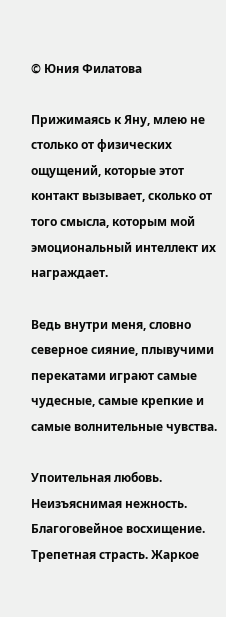© Юния Филатова

Прижимаясь к Яну, млею не столько от физических ощущений, которые этот контакт вызывает, сколько от того смысла, которым мой эмоциональный интеллект их награждает.

Ведь внутри меня, словно северное сияние, плывучими перекатами играют самые чудесные, самые крепкие и самые волнительные чувства.

Упоительная любовь. Неизъяснимая нежность. Благоговейное восхищение. Трепетная страсть. Жаркое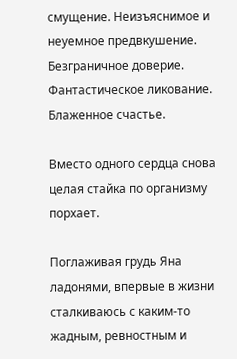смущение. Неизъяснимое и неуемное предвкушение. Безграничное доверие. Фантастическое ликование. Блаженное счастье.

Вместо одного сердца снова целая стайка по организму порхает.

Поглаживая грудь Яна ладонями, впервые в жизни сталкиваюсь с каким-то жадным, ревностным и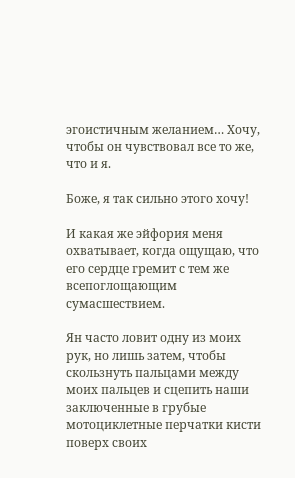эгоистичным желанием… Хочу, чтобы он чувствовал все то же, что и я.

Боже, я так сильно этого хочу!

И какая же эйфория меня охватывает, когда ощущаю, что его сердце гремит с тем же всепоглощающим сумасшествием.

Ян часто ловит одну из моих рук, но лишь затем, чтобы скользнуть пальцами между моих пальцев и сцепить наши заключенные в грубые мотоциклетные перчатки кисти поверх своих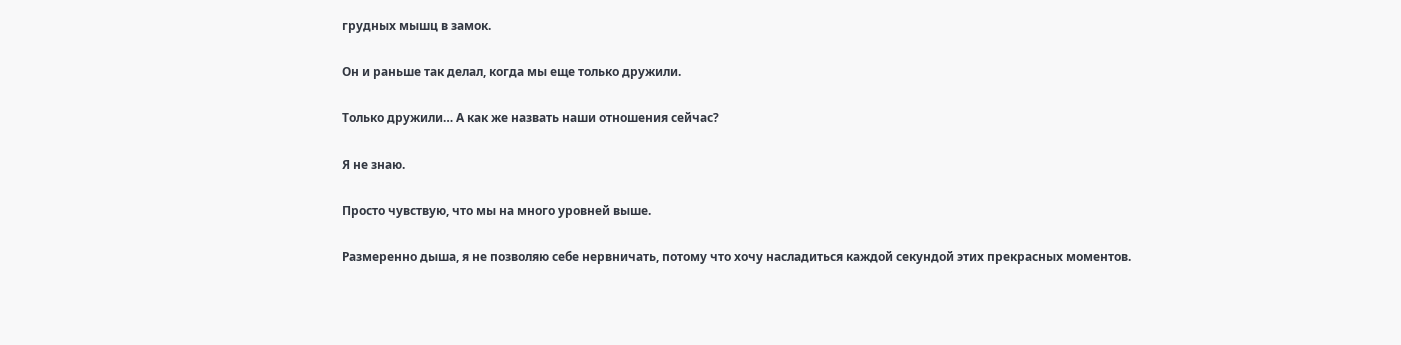грудных мышц в замок.

Он и раньше так делал, когда мы еще только дружили.

Только дружили… А как же назвать наши отношения сейчас?

Я не знаю.

Просто чувствую, что мы на много уровней выше.

Размеренно дыша, я не позволяю себе нервничать, потому что хочу насладиться каждой секундой этих прекрасных моментов.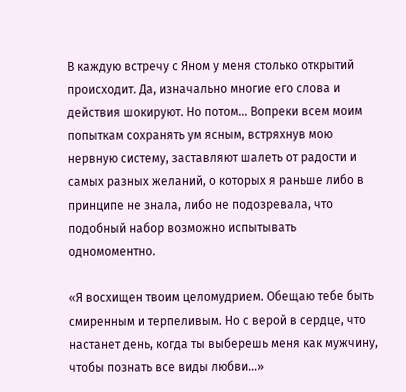В каждую встречу с Яном у меня столько открытий происходит. Да, изначально многие его слова и действия шокируют. Но потом… Вопреки всем моим попыткам сохранять ум ясным, встряхнув мою нервную систему, заставляют шалеть от радости и самых разных желаний, о которых я раньше либо в принципе не знала, либо не подозревала, что подобный набор возможно испытывать одномоментно.

«Я восхищен твоим целомудрием. Обещаю тебе быть смиренным и терпеливым. Но с верой в сердце, что настанет день, когда ты выберешь меня как мужчину, чтобы познать все виды любви…»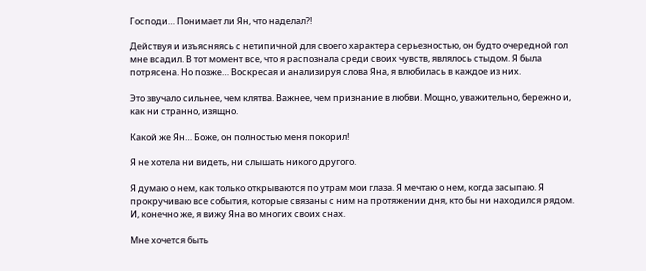Господи… Понимает ли Ян, что наделал?!

Действуя и изъясняясь с нетипичной для своего характера серьезностью, он будто очередной гол мне всадил. В тот момент все, что я распознала среди своих чувств, являлось стыдом. Я была потрясена. Но позже… Воскресая и анализируя слова Яна, я влюбилась в каждое из них.

Это звучало сильнее, чем клятва. Важнее, чем признание в любви. Мощно, уважительно, бережно и, как ни странно, изящно.

Какой же Ян… Боже, он полностью меня покорил!

Я не хотела ни видеть, ни слышать никого другого.

Я думаю о нем, как только открываются по утрам мои глаза. Я мечтаю о нем, когда засыпаю. Я прокручиваю все события, которые связаны с ним на протяжении дня, кто бы ни находился рядом. И, конечно же, я вижу Яна во многих своих снах.

Мне хочется быть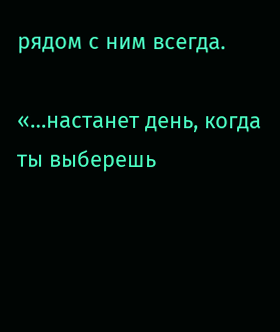рядом с ним всегда.

«…настанет день, когда ты выберешь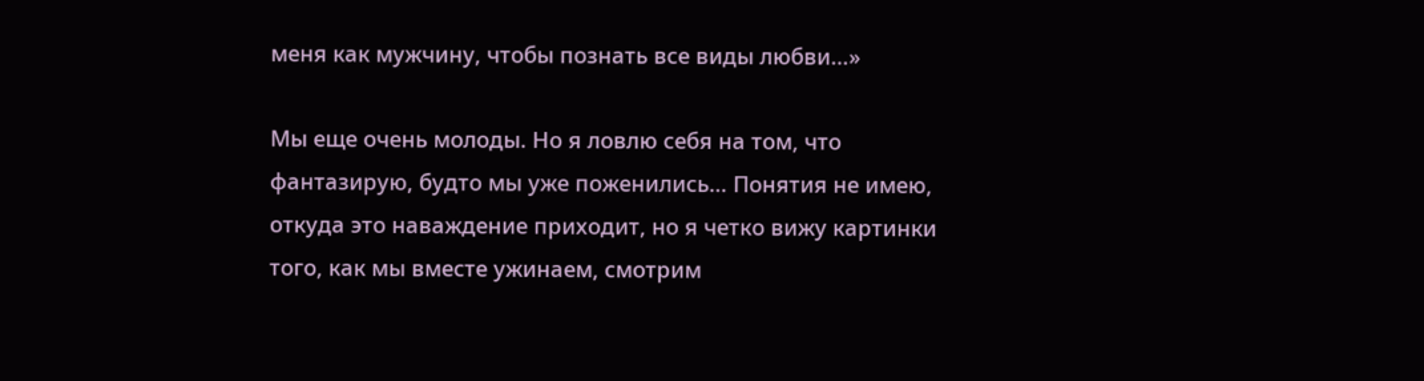меня как мужчину, чтобы познать все виды любви…»

Мы еще очень молоды. Но я ловлю себя на том, что фантазирую, будто мы уже поженились… Понятия не имею, откуда это наваждение приходит, но я четко вижу картинки того, как мы вместе ужинаем, смотрим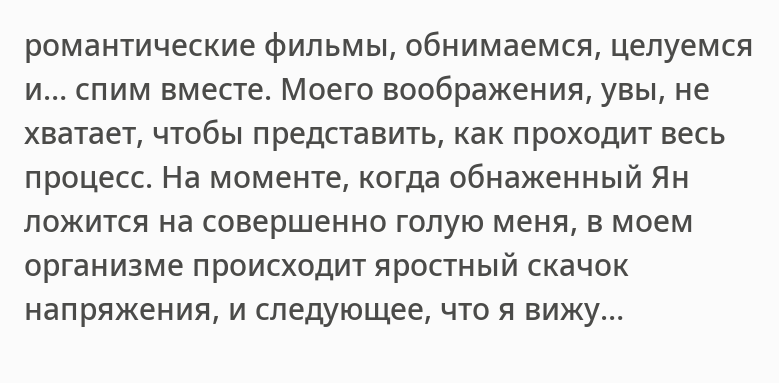романтические фильмы, обнимаемся, целуемся и… спим вместе. Моего воображения, увы, не хватает, чтобы представить, как проходит весь процесс. На моменте, когда обнаженный Ян ложится на совершенно голую меня, в моем организме происходит яростный скачок напряжения, и следующее, что я вижу…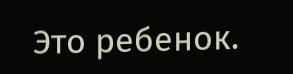Это ребенок.